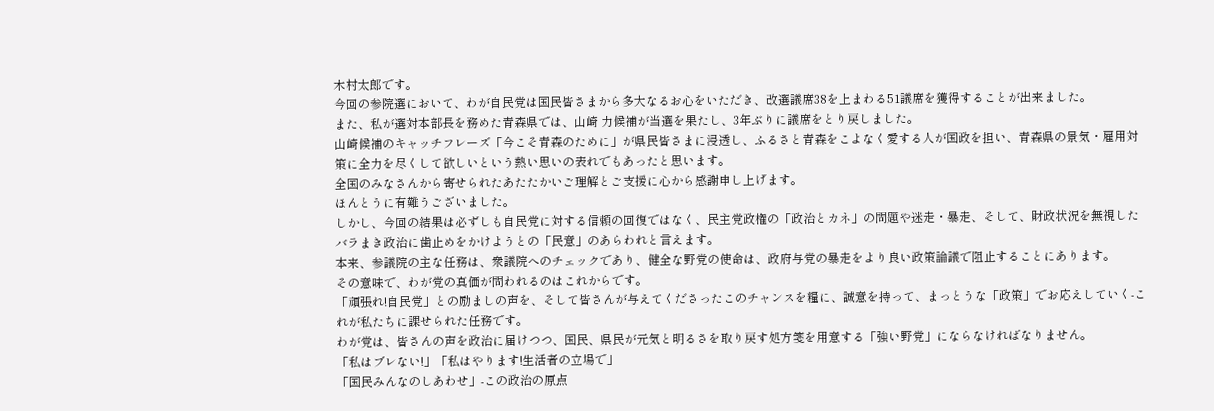木村太郎です。
今回の参院選において、わが自民党は国民皆さまから多大なるお心をいただき、改選議席38を上まわる51議席を獲得することが出来ました。
また、私が選対本部長を務めた青森県では、山崎 力候補が当選を果たし、3年ぶりに議席をとり戻しました。
山崎候補のキャッチフレーズ「今こそ青森のために」が県民皆さまに浸透し、ふるさと青森をこよなく愛する人が国政を担い、青森県の景気・雇用対策に全力を尽くして欲しいという熱い思いの表れでもあったと思います。
全国のみなさんから寄せられたあたたかいご理解とご支援に心から感謝申し上げます。
ほんとうに有難うございました。
しかし、今回の結果は必ずしも自民党に対する信頼の回復ではなく、民主党政権の「政治とカネ」の問題や迷走・暴走、そして、財政状況を無視したバラまき政治に歯止めをかけようとの「民意」のあらわれと言えます。
本来、参議院の主な任務は、衆議院へのチェックであり、健全な野党の使命は、政府与党の暴走をより良い政策論議で阻止することにあります。
その意味で、わが党の真価が問われるのはこれからです。
「頑張れ!自民党」との励ましの声を、そして皆さんが与えてくださったこのチャンスを糧に、誠意を持って、まっとうな「政策」でお応えしていく-これが私たちに課せられた任務です。
わが党は、皆さんの声を政治に届けつつ、国民、県民が元気と明るさを取り戻す処方箋を用意する「強い野党」にならなければなりません。
「私はブレない!」「私はやります!生活者の立場で」
「国民みんなのしあわせ」-この政治の原点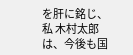を肝に銘じ、私 木村太郎は、今後も国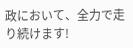政において、全力で走り続けます!